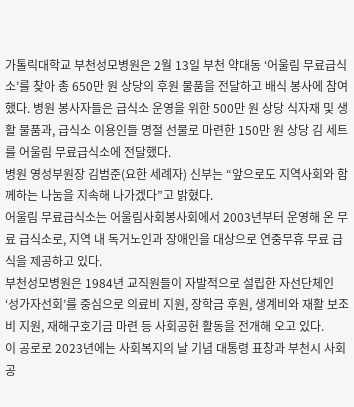가톨릭대학교 부천성모병원은 2월 13일 부천 약대동 ‘어울림 무료급식소’를 찾아 총 650만 원 상당의 후원 물품을 전달하고 배식 봉사에 참여했다. 병원 봉사자들은 급식소 운영을 위한 500만 원 상당 식자재 및 생활 물품과, 급식소 이용인들 명절 선물로 마련한 150만 원 상당 김 세트를 어울림 무료급식소에 전달했다.
병원 영성부원장 김범준(요한 세례자) 신부는 “앞으로도 지역사회와 함께하는 나눔을 지속해 나가겠다”고 밝혔다.
어울림 무료급식소는 어울림사회봉사회에서 2003년부터 운영해 온 무료 급식소로, 지역 내 독거노인과 장애인을 대상으로 연중무휴 무료 급식을 제공하고 있다.
부천성모병원은 1984년 교직원들이 자발적으로 설립한 자선단체인 ‘성가자선회’를 중심으로 의료비 지원, 장학금 후원, 생계비와 재활 보조비 지원, 재해구호기금 마련 등 사회공헌 활동을 전개해 오고 있다.
이 공로로 2023년에는 사회복지의 날 기념 대통령 표창과 부천시 사회공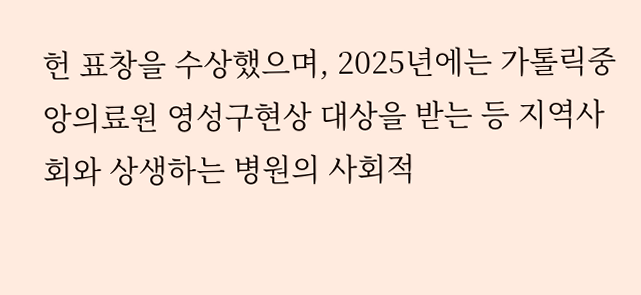헌 표창을 수상했으며, 2025년에는 가톨릭중앙의료원 영성구현상 대상을 받는 등 지역사회와 상생하는 병원의 사회적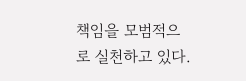책임을 모범적으로 실천하고 있다.